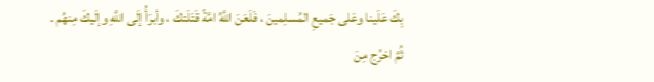بِكَ عَلَينا وعَلى جَميعِ المُسلِمينَ ، فَلَعَنَ اللَّهُ امَّةً قَتَلَتكَ ، وأبرَأُ إلَى اللَّهِ وإلَيكَ مِنهُم .
ثُمَّ اخرُج مِنَ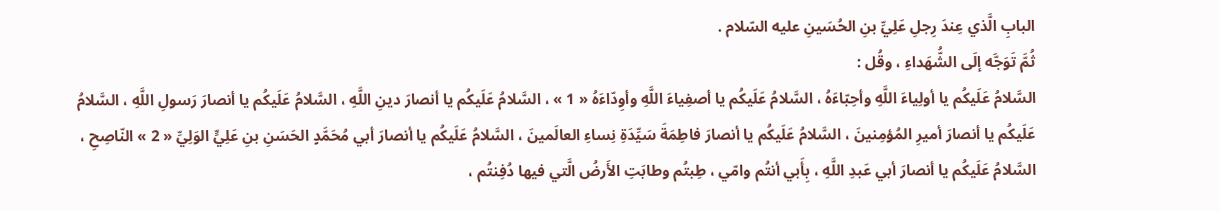البابِ الَّذي عِندَ رِجلِ عَلِيِّ بنِ الحُسَينِ عليه السّلام .
ثُمَّ تَوَجَّه إلَى الشُّهَداءِ ، وقُل :
السَّلامُ عَلَيكُم يا أولِياءَ اللَّهِ وأحِبّاءَهُ ، السَّلامُ عَلَيكُم يا أصفِياءَ اللَّهِ وأوِدّاءَهُ « 1 » ، السَّلامُ عَلَيكُم يا أنصارَ دينِ اللَّهِ ، السَّلامُ عَلَيكُم يا أنصارَ رَسولِ اللَّهِ ، السَّلامُ عَلَيكُم يا أنصارَ أميرِ المُؤمِنينَ ، السَّلامُ عَلَيكُم يا أنصارَ فاطِمَةَ سَيِّدَةِ نِساءِ العالَمينَ ، السَّلامُ عَلَيكُم يا أنصارَ أبي مُحَمَّدٍ الحَسَنِ بنِ عَلِيٍّ الوَلِيِّ « 2 » النّاصِحِ ، السَّلامُ عَلَيكُم يا أنصارَ أبي عَبدِ اللَّهِ ، بِأَبي أنتُم وامّي ، طِبتُم وطابَتِ الأَرضُ الَّتي فيها دُفِنتُم ،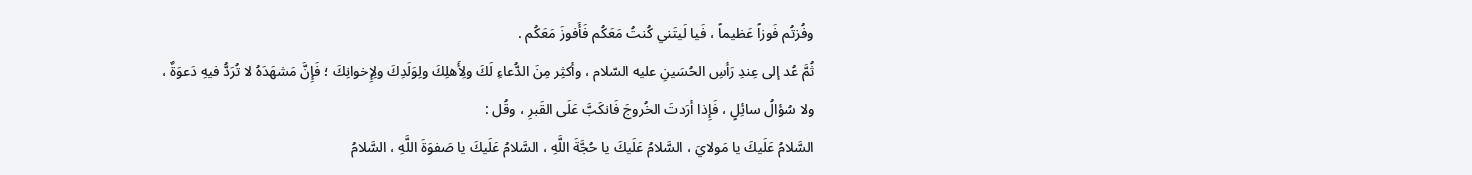وفُزتُم فَوزاً عَظيماً ، فَيا لَيتَني كُنتُ مَعَكُم فَأَفوزَ مَعَكُم .
ثُمَّ عُد إلى عِندِ رَأسِ الحُسَينِ عليه السّلام ، وأكثِر مِنَ الدُّعاءِ لَكَ ولِأَهلِكَ ولِوَلَدِكَ ولِإِخوانِكَ ؛ فَإِنَّ مَشهَدَهُ لا تُرَدُّ فيهِ دَعوَةٌ ، ولا سُؤالُ سائِلٍ ، فَإِذا أرَدتَ الخُروجَ فَانكَبَّ عَلَى القَبرِ ، وقُل :
السَّلامُ عَلَيكَ يا مَولايَ ، السَّلامُ عَلَيكَ يا حُجَّةَ اللَّهِ ، السَّلامُ عَلَيكَ يا صَفوَةَ اللَّهِ ، السَّلامُ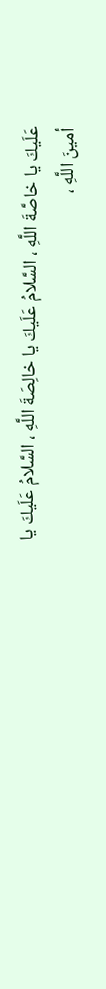عَلَيكَ يا خاصَّةَ اللَّهِ ، السَّلامُ عَلَيكَ يا خالِصَةَ اللَّهِ ، السَّلامُ عَلَيكَ يا أمينَ اللَّهِ ،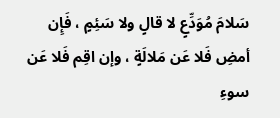سَلامَ مُوَدِّعٍ لا قالٍ ولا سَئِمٍ ، فَإِن أمضِ فَلا عَن مَلالَةٍ ، وإن اقِم فَلا عَن سوءِ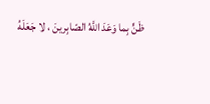ظَنٍّ بِما وَعَدَ اللَّهُ الصّابِرينَ ، لا جَعَلَهُ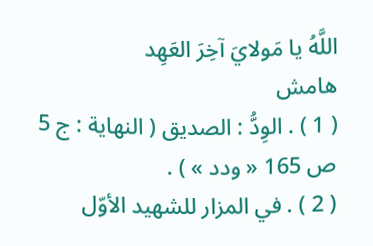اللَّهُ يا مَولايَ آخِرَ العَهِد
هامش
( 1 ) . الوِدُّ : الصديق ( النهاية : ج 5 ص 165 « ودد » ) .
( 2 ) . في المزار للشهيد الأوّل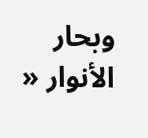وبحار الأنوار «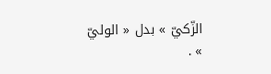الزّكيّ » بدل « الوليّ » .